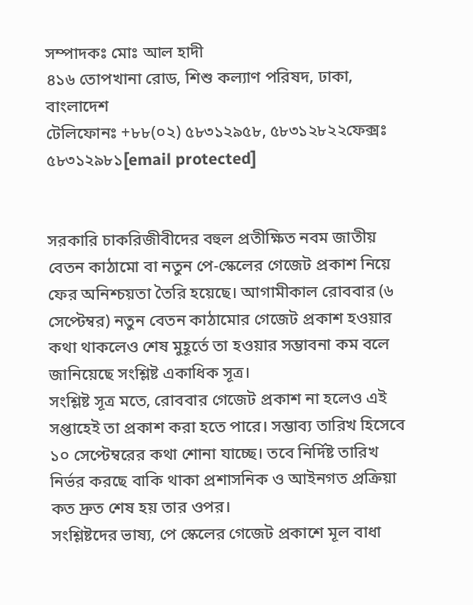সম্পাদকঃ মোঃ আল হাদী
৪১৬ তোপখানা রোড, শিশু কল্যাণ পরিষদ, ঢাকা, বাংলাদেশ
টেলিফোনঃ +৮৮(০২) ৫৮৩১২৯৫৮, ৫৮৩১২৮২২ফেক্সঃ ৫৮৩১২৯৮১[email protected]


সরকারি চাকরিজীবীদের বহুল প্রতীক্ষিত নবম জাতীয় বেতন কাঠামো বা নতুন পে-স্কেলের গেজেট প্রকাশ নিয়ে ফের অনিশ্চয়তা তৈরি হয়েছে। আগামীকাল রোববার (৬ সেপ্টেম্বর) নতুন বেতন কাঠামোর গেজেট প্রকাশ হওয়ার কথা থাকলেও শেষ মুহূর্তে তা হওয়ার সম্ভাবনা কম বলে জানিয়েছে সংশ্লিষ্ট একাধিক সূত্র।
সংশ্লিষ্ট সূত্র মতে, রোববার গেজেট প্রকাশ না হলেও এই সপ্তাহেই তা প্রকাশ করা হতে পারে। সম্ভাব্য তারিখ হিসেবে ১০ সেপ্টেম্বরের কথা শোনা যাচ্ছে। তবে নির্দিষ্ট তারিখ নির্ভর করছে বাকি থাকা প্রশাসনিক ও আইনগত প্রক্রিয়া কত দ্রুত শেষ হয় তার ওপর।
সংশ্লিষ্টদের ভাষ্য, পে স্কেলের গেজেট প্রকাশে মূল বাধা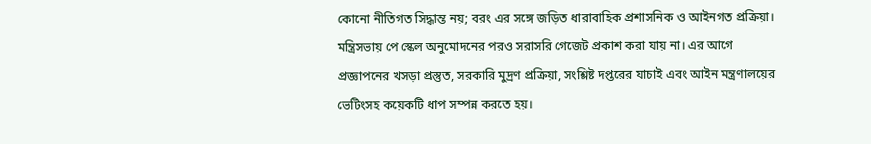কোনো নীতিগত সিদ্ধান্ত নয়; বরং এর সঙ্গে জড়িত ধারাবাহিক প্রশাসনিক ও আইনগত প্রক্রিয়া। মন্ত্রিসভায় পে স্কেল অনুমোদনের পরও সরাসরি গেজেট প্রকাশ করা যায় না। এর আগে প্রজ্ঞাপনের খসড়া প্রস্তুত, সরকারি মুদ্রণ প্রক্রিয়া, সংশ্লিষ্ট দপ্তরের যাচাই এবং আইন মন্ত্রণালয়ের ভেটিংসহ কয়েকটি ধাপ সম্পন্ন করতে হয়।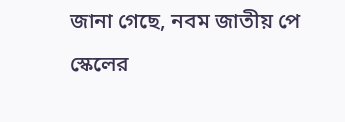জানা গেছে, নবম জাতীয় পে স্কেলের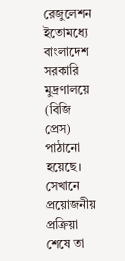রেজুলেশন ইতোমধ্যে বাংলাদেশ সরকারি মুদ্রণালয়ে (বিজি প্রেস) পাঠানো হয়েছে। সেখানে প্রয়োজনীয় প্রক্রিয়া শেষে তা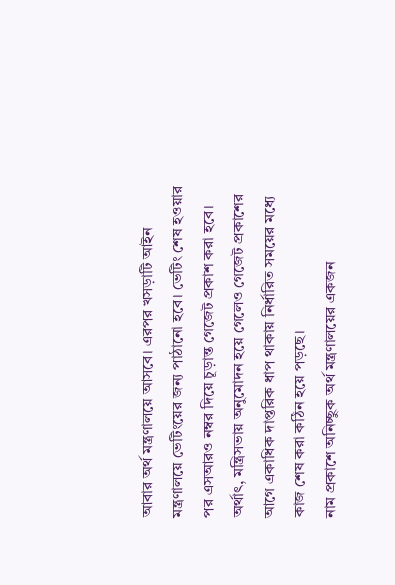আবার অর্থ মন্ত্রণালয়ে আসবে। এরপর খসড়াটি আইন মন্ত্রণালয়ে ভেটিংয়ের জন্য পাঠানো হবে। ভেটিং শেষ হওয়ার পর এসআরও নম্বর দিয়ে চূড়ান্ত গেজেট প্রকাশ করা হবে।
অর্থাৎ, মন্ত্রিসভায় অনুমোদন হয়ে গেলেও গেজেট প্রকাশের আগে একাধিক দাপ্তরিক ধাপ থাকায় নির্ধারিত সময়ের মধ্যে কাজ শেষ করা কঠিন হয়ে পড়ছে।
নাম প্রকাশে অনিচ্ছুক অর্থ মন্ত্রণালয়ের একজন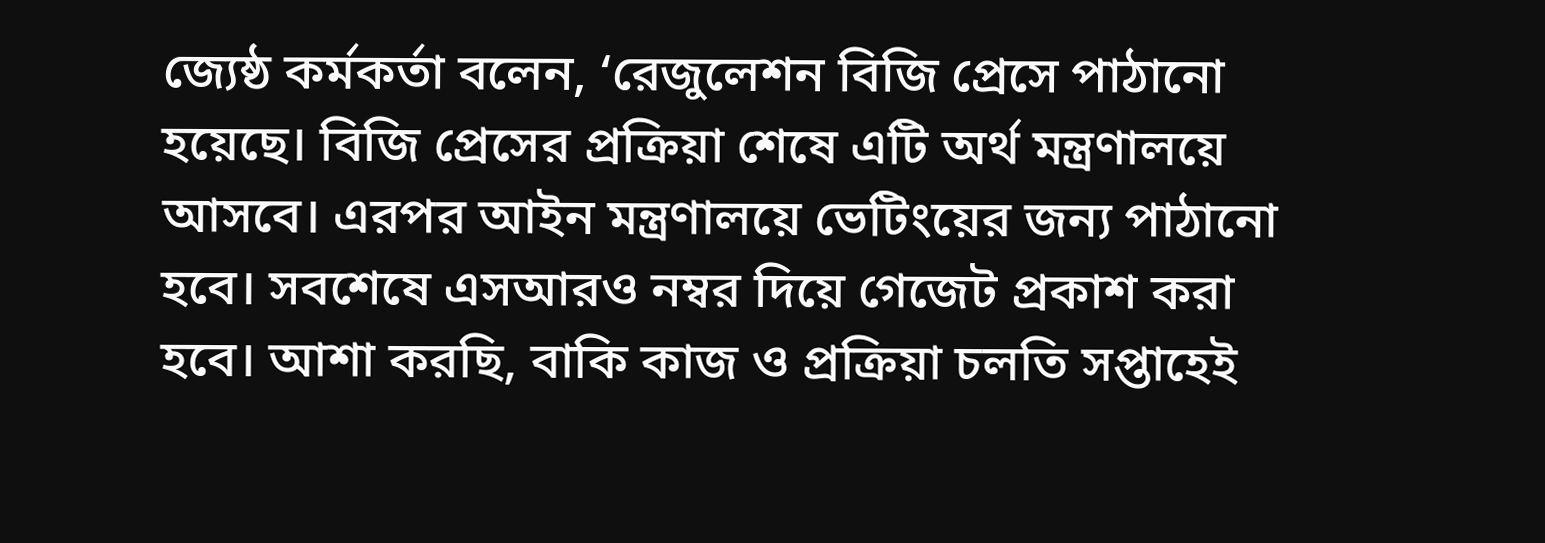জ্যেষ্ঠ কর্মকর্তা বলেন, ‘রেজুলেশন বিজি প্রেসে পাঠানো হয়েছে। বিজি প্রেসের প্রক্রিয়া শেষে এটি অর্থ মন্ত্রণালয়ে আসবে। এরপর আইন মন্ত্রণালয়ে ভেটিংয়ের জন্য পাঠানো হবে। সবশেষে এসআরও নম্বর দিয়ে গেজেট প্রকাশ করা হবে। আশা করছি, বাকি কাজ ও প্রক্রিয়া চলতি সপ্তাহেই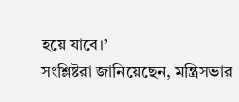হয়ে যাবে।’
সংশ্লিষ্টরা জানিয়েছেন, মন্ত্রিসভার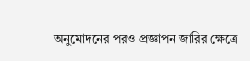অনুমোদনের পরও প্রজ্ঞাপন জারির ক্ষেত্রে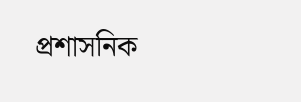প্রশাসনিক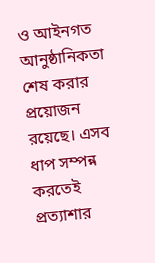ও আইনগত আনুষ্ঠানিকতা শেষ করার প্রয়োজন রয়েছে। এসব ধাপ সম্পন্ন করতেই প্রত্যাশার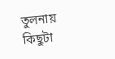তুলনায় কিছুটা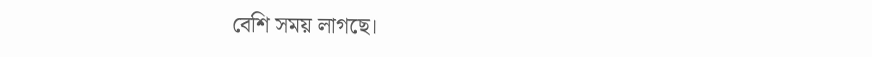বেশি সময় লাগছে।